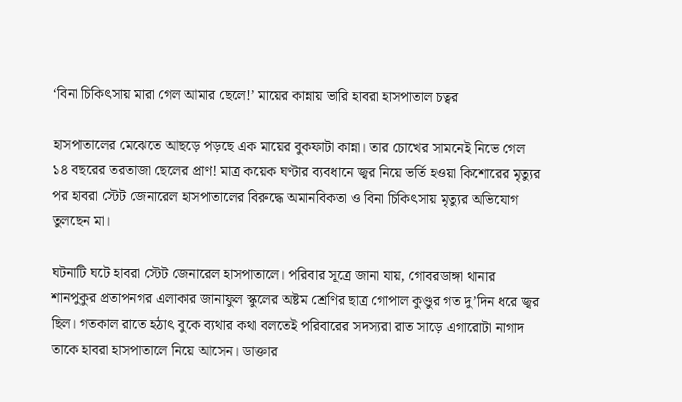‘বিনা চিকিৎসায় মারা গেল আমার ছেলে!’ মায়ের কান্নায় ভারি হাবরা হাসপাতাল চত্বর

হাসপাতালের মেঝেতে আছড়ে পড়ছে এক মায়ের বুকফাটা কান্না। তার চোখের সামনেই নিভে গেল ১৪ বছরের তরতাজা ছেলের প্রাণ! মাত্র কয়েক ঘণ্টার ব্যবধানে জ্বর নিয়ে ভর্তি হওয়া কিশোরের মৃত্যুর পর হাবরা স্টেট জেনারেল হাসপাতালের বিরুদ্ধে অমানবিকতা ও বিনা চিকিৎসায় মৃত্যুর অভিযোগ তুলছেন মা।

ঘটনাটি ঘটে হাবরা স্টেট জেনারেল হাসপাতালে। পরিবার সূত্রে জানা যায়, গোবরডাঙ্গা থানার শানপুকুর প্রতাপনগর এলাকার জানাফুল স্কুলের অষ্টম শ্রেণির ছাত্র গোপাল কুণ্ডুর গত দু’দিন ধরে জ্বর ছিল। গতকাল রাতে হঠাৎ বুকে ব্যথার কথা বলতেই পরিবারের সদস্যরা রাত সাড়ে এগারোটা নাগাদ তাকে হাবরা হাসপাতালে নিয়ে আসেন। ডাক্তার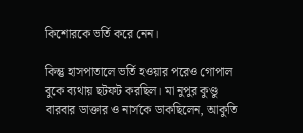কিশোরকে ভর্তি করে নেন।

কিন্তু হাসপাতালে ভর্তি হওয়ার পরেও গোপাল বুকে ব্যথায় ছটফট করছিল। মা নুপুর কুণ্ডু বারবার ডাক্তার ও নার্সকে ডাকছিলেন, আকুতি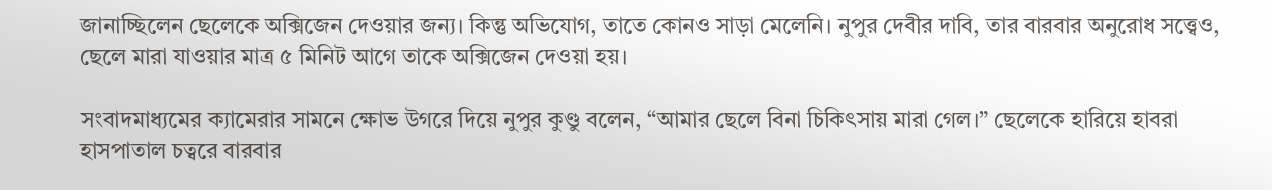জানাচ্ছিলেন ছেলেকে অক্সিজেন দেওয়ার জন্য। কিন্তু অভিযোগ, তাতে কোনও সাড়া মেলেনি। নুপুর দেবীর দাবি, তার বারবার অনুরোধ সত্ত্বেও, ছেলে মারা যাওয়ার মাত্র ৫ মিনিট আগে তাকে অক্সিজেন দেওয়া হয়।

সংবাদমাধ্যমের ক্যামেরার সামনে ক্ষোভ উগরে দিয়ে নুপুর কুণ্ডু বলেন, “আমার ছেলে বিনা চিকিৎসায় মারা গেল।” ছেলেকে হারিয়ে হাবরা হাসপাতাল চত্বরে বারবার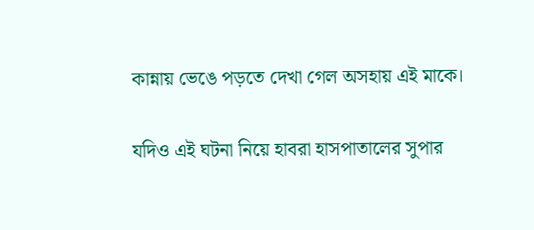কান্নায় ভেঙে পড়তে দেখা গেল অসহায় এই মাকে।

যদিও এই ঘটনা নিয়ে হাবরা হাসপাতালের সুপার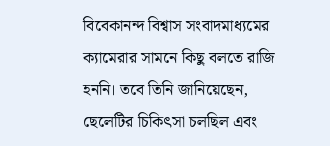বিবেকানন্দ বিশ্বাস সংবাদমাধ্যমের ক্যামেরার সামনে কিছু বলতে রাজি হননি। তবে তিনি জানিয়েছেন, ছেলেটির চিকিৎসা চলছিল এবং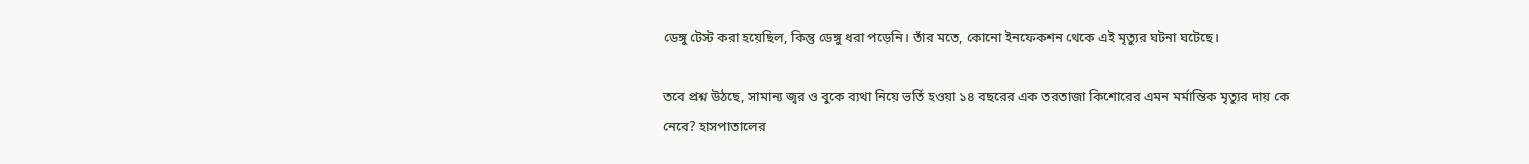ডেঙ্গু টেস্ট করা হয়েছিল, কিন্তু ডেঙ্গু ধরা পড়েনি। তাঁর মতে, কোনো ইনফেকশন থেকে এই মৃত্যুর ঘটনা ঘটেছে।

তবে প্রশ্ন উঠছে, সামান্য জ্বর ও বুকে ব্যথা নিয়ে ভর্তি হওয়া ১৪ বছরের এক তরতাজা কিশোরের এমন মর্মান্তিক মৃত্যুর দায় কে নেবে? হাসপাতালের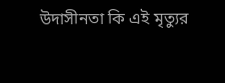উদাসীনতা কি এই মৃত্যুর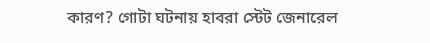কারণ? গোটা ঘটনায় হাবরা স্টেট জেনারেল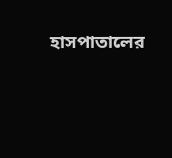হাসপাতালের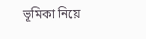ভূমিকা নিয়ে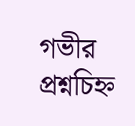গভীর প্রশ্নচিহ্ন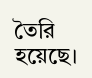তৈরি হয়েছে।